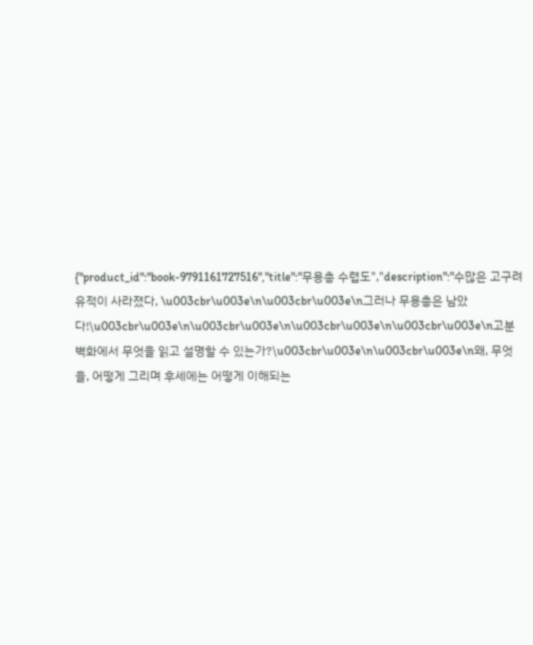{"product_id":"book-9791161727516","title":"무용총 수렵도","description":"수많은 고구려 유적이 사라졌다, \u003cbr\u003e\n\u003cbr\u003e\n그러나 무용총은 남았다!\u003cbr\u003e\n\u003cbr\u003e\n\u003cbr\u003e\n\u003cbr\u003e\n고분벽화에서 무엇을 읽고 설명할 수 있는가?\u003cbr\u003e\n\u003cbr\u003e\n왜, 무엇을, 어떻게 그리며 후세에는 어떻게 이해되는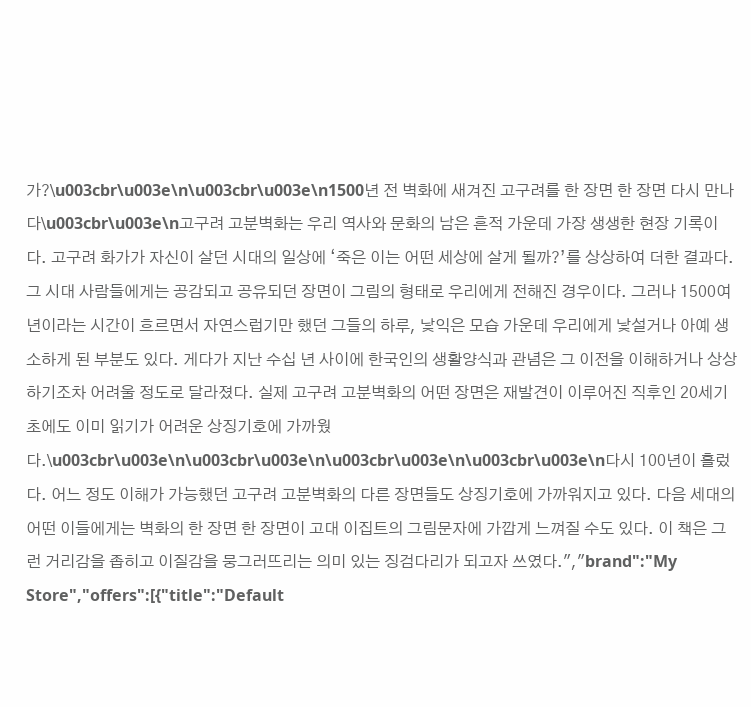가?\u003cbr\u003e\n\u003cbr\u003e\n1500년 전 벽화에 새겨진 고구려를 한 장면 한 장면 다시 만나다\u003cbr\u003e\n고구려 고분벽화는 우리 역사와 문화의 남은 흔적 가운데 가장 생생한 현장 기록이다. 고구려 화가가 자신이 살던 시대의 일상에 ‘죽은 이는 어떤 세상에 살게 될까?’를 상상하여 더한 결과다. 그 시대 사람들에게는 공감되고 공유되던 장면이 그림의 형태로 우리에게 전해진 경우이다. 그러나 1500여 년이라는 시간이 흐르면서 자연스럽기만 했던 그들의 하루, 낯익은 모습 가운데 우리에게 낯설거나 아예 생소하게 된 부분도 있다. 게다가 지난 수십 년 사이에 한국인의 생활양식과 관념은 그 이전을 이해하거나 상상하기조차 어려울 정도로 달라졌다. 실제 고구려 고분벽화의 어떤 장면은 재발견이 이루어진 직후인 20세기 초에도 이미 읽기가 어려운 상징기호에 가까웠다.\u003cbr\u003e\n\u003cbr\u003e\n\u003cbr\u003e\n\u003cbr\u003e\n다시 100년이 흘렀다. 어느 정도 이해가 가능했던 고구려 고분벽화의 다른 장면들도 상징기호에 가까워지고 있다. 다음 세대의 어떤 이들에게는 벽화의 한 장면 한 장면이 고대 이집트의 그림문자에 가깝게 느껴질 수도 있다. 이 책은 그런 거리감을 좁히고 이질감을 뭉그러뜨리는 의미 있는 징검다리가 되고자 쓰였다.","brand":"My Store","offers":[{"title":"Default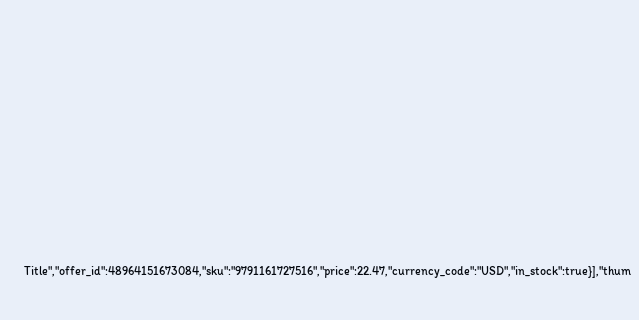Title","offer_id":48964151673084,"sku":"9791161727516","price":22.47,"currency_code":"USD","in_stock":true}],"thum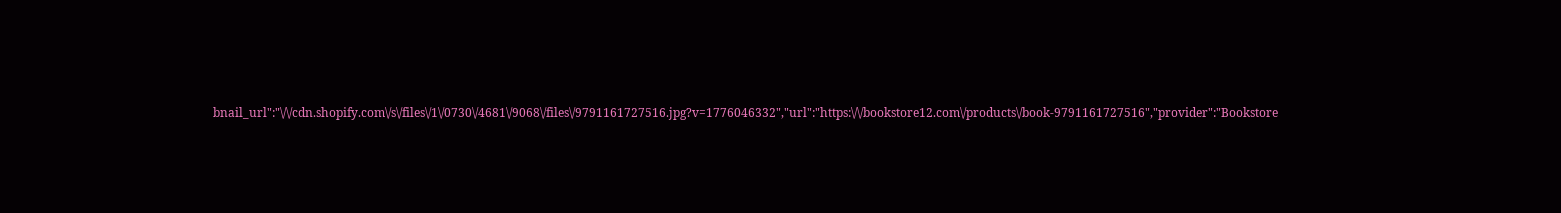bnail_url":"\/\/cdn.shopify.com\/s\/files\/1\/0730\/4681\/9068\/files\/9791161727516.jpg?v=1776046332","url":"https:\/\/bookstore12.com\/products\/book-9791161727516","provider":"Bookstore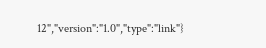12","version":"1.0","type":"link"}